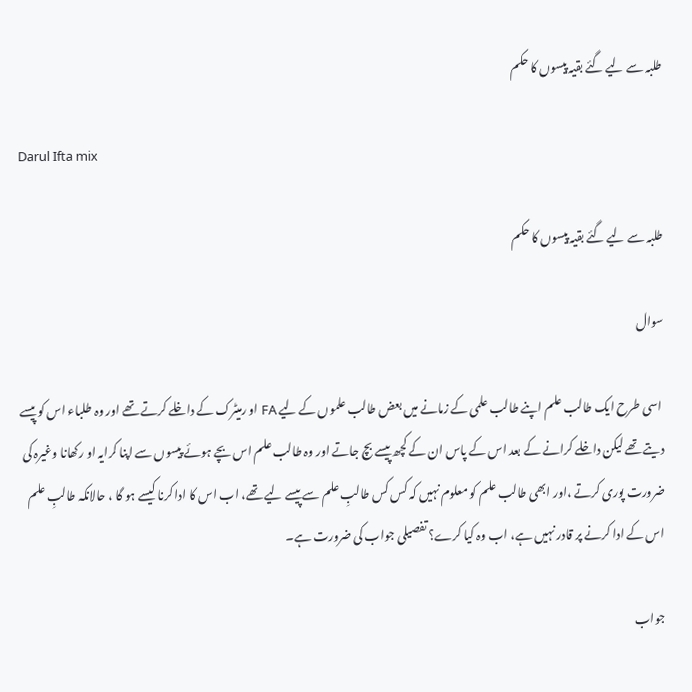طلبہ سے لیے گئے بقیہ پیسوں کا حکم

Darul Ifta mix

طلبہ سے لیے گئے بقیہ پیسوں کا حکم

سوال

 اسی طرح ایک طالب علم اپنے طالب علمی کے زمانے میں بعض طالب علموں کے لیے FA او رمیٹرک کے داخلے کرتے تھے اور وہ طلباء اس کو پیسے دیتے تھے لیکن داخلے کرانے کے بعد اس کے پاس ان کے کچھ پیسے بچ جاتے اور وہ طالب علم اس بچے ہوئے پیسوں سے اپنا کرایہ او رکھانا وغیرہ کی ضرورت پوری کرتے ،اور ابھی طالب علم کو معلوم نہیں کہ کس کس طالبِ علم سے پیسے لیے تھے، اب اس کا ادا کرنا کیسے ہو گا ، حالانکہ طالبِ علم اس کے ادا کرنے پر قادر نہیں ہے، اب وہ کیا کرے؟ تفصیلی جواب کی ضرورت ہے۔

جواب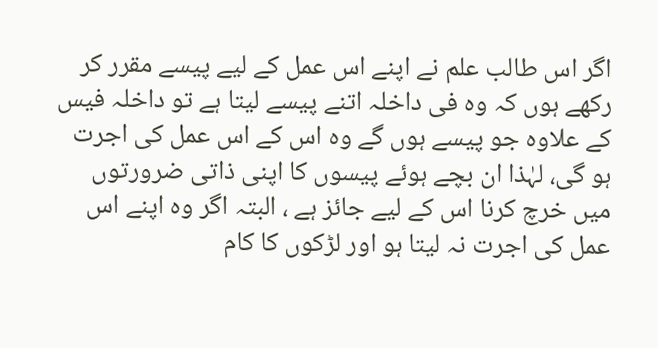اگر اس طالب علم نے اپنے اس عمل کے لیے پیسے مقرر کر رکھے ہوں کہ وہ فی داخلہ اتنے پیسے لیتا ہے تو داخلہ فیس کے علاوہ جو پیسے ہوں گے وہ اس کے اس عمل کی اجرت ہو گی، لہٰذا ان بچے ہوئے پیسوں کا اپنی ذاتی ضرورتوں میں خرچ کرنا اس کے لیے جائز ہے ، البتہ اگر وہ اپنے اس عمل کی اجرت نہ لیتا ہو اور لڑکوں کا کام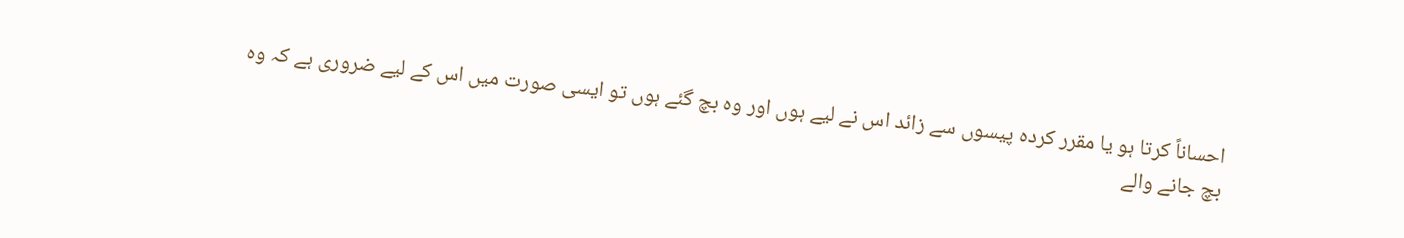احساناً کرتا ہو یا مقرر کردہ پیسوں سے زائد اس نے لیے ہوں اور وہ بچ گئے ہوں تو ایسی صورت میں اس کے لیے ضروری ہے کہ وہ بچ جانے والے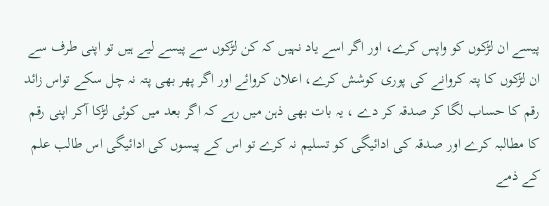پیسے ان لڑکوں کو واپس کرے، اور اگر اسے یاد نہیں کہ کن لڑکوں سے پیسے لیے ہیں تو اپنی طرف سے ان لڑکوں کا پتہ کروانے کی پوری کوشش کرے، اعلان کروائے اور اگر پھر بھی پتہ نہ چل سکے تواس زائد رقم کا حساب لگا کر صدقہ کر دے ، یہ بات بھی ذہن میں رہے کہ اگر بعد میں کوئی لڑکا آکر اپنی رقم کا مطالبہ کرے اور صدقہ کی ادائیگی کو تسلیم نہ کرے تو اس کے پیسوں کی ادائیگی اس طالب علم کے ذمے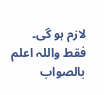لازم ہو گی۔ فقط واللہ اعلم بالصواب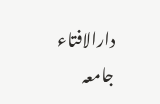دارالافتاء جامعہ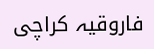فاروقیہ کراچی